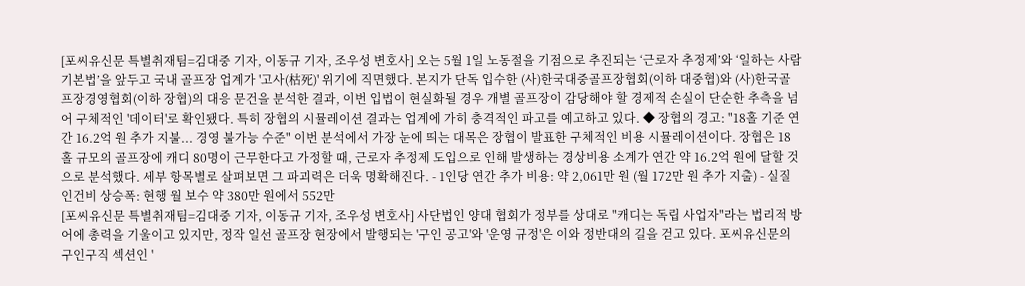[포씨유신문 특별취재팀=김대중 기자, 이동규 기자, 조우성 변호사] 오는 5월 1일 노동절을 기점으로 추진되는 ‘근로자 추정제’와 ‘일하는 사람 기본법’을 앞두고 국내 골프장 업계가 '고사(枯死)' 위기에 직면했다. 본지가 단독 입수한 (사)한국대중골프장협회(이하 대중협)와 (사)한국골프장경영협회(이하 장협)의 대응 문건을 분석한 결과, 이번 입법이 현실화될 경우 개별 골프장이 감당해야 할 경제적 손실이 단순한 추측을 넘어 구체적인 '데이터'로 확인됐다. 특히 장협의 시뮬레이션 결과는 업계에 가히 충격적인 파고를 예고하고 있다. ◆ 장협의 경고: "18홀 기준 연간 16.2억 원 추가 지불... 경영 불가능 수준" 이번 분석에서 가장 눈에 띄는 대목은 장협이 발표한 구체적인 비용 시뮬레이션이다. 장협은 18홀 규모의 골프장에 캐디 80명이 근무한다고 가정할 때, 근로자 추정제 도입으로 인해 발생하는 경상비용 소계가 연간 약 16.2억 원에 달할 것으로 분석했다. 세부 항목별로 살펴보면 그 파괴력은 더욱 명확해진다. - 1인당 연간 추가 비용: 약 2,061만 원 (월 172만 원 추가 지출) - 실질 인건비 상승폭: 현행 월 보수 약 380만 원에서 552만
[포씨유신문 특별취재팀=김대중 기자, 이동규 기자, 조우성 변호사] 사단법인 양대 협회가 정부를 상대로 "캐디는 독립 사업자"라는 법리적 방어에 총력을 기울이고 있지만, 정작 일선 골프장 현장에서 발행되는 '구인 공고'와 '운영 규정'은 이와 정반대의 길을 걷고 있다. 포씨유신문의 구인구직 섹션인 '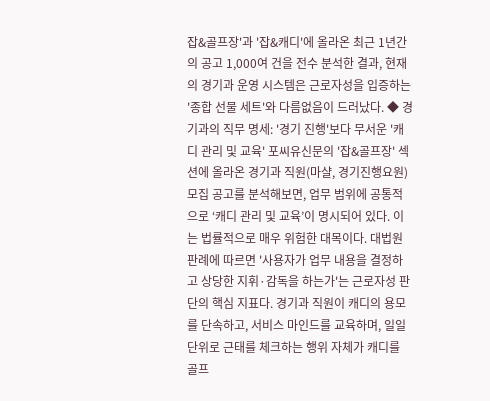잡&골프장'과 '잡&캐디'에 올라온 최근 1년간의 공고 1,000여 건을 전수 분석한 결과, 현재의 경기과 운영 시스템은 근로자성을 입증하는 '종합 선물 세트'와 다름없음이 드러났다. ◆ 경기과의 직무 명세: '경기 진행'보다 무서운 '캐디 관리 및 교육' 포씨유신문의 '잡&골프장' 섹션에 올라온 경기과 직원(마샬, 경기진행요원) 모집 공고를 분석해보면, 업무 범위에 공통적으로 ‘캐디 관리 및 교육’이 명시되어 있다. 이는 법률적으로 매우 위험한 대목이다. 대법원 판례에 따르면 '사용자가 업무 내용을 결정하고 상당한 지휘·감독을 하는가'는 근로자성 판단의 핵심 지표다. 경기과 직원이 캐디의 용모를 단속하고, 서비스 마인드를 교육하며, 일일 단위로 근태를 체크하는 행위 자체가 캐디를 골프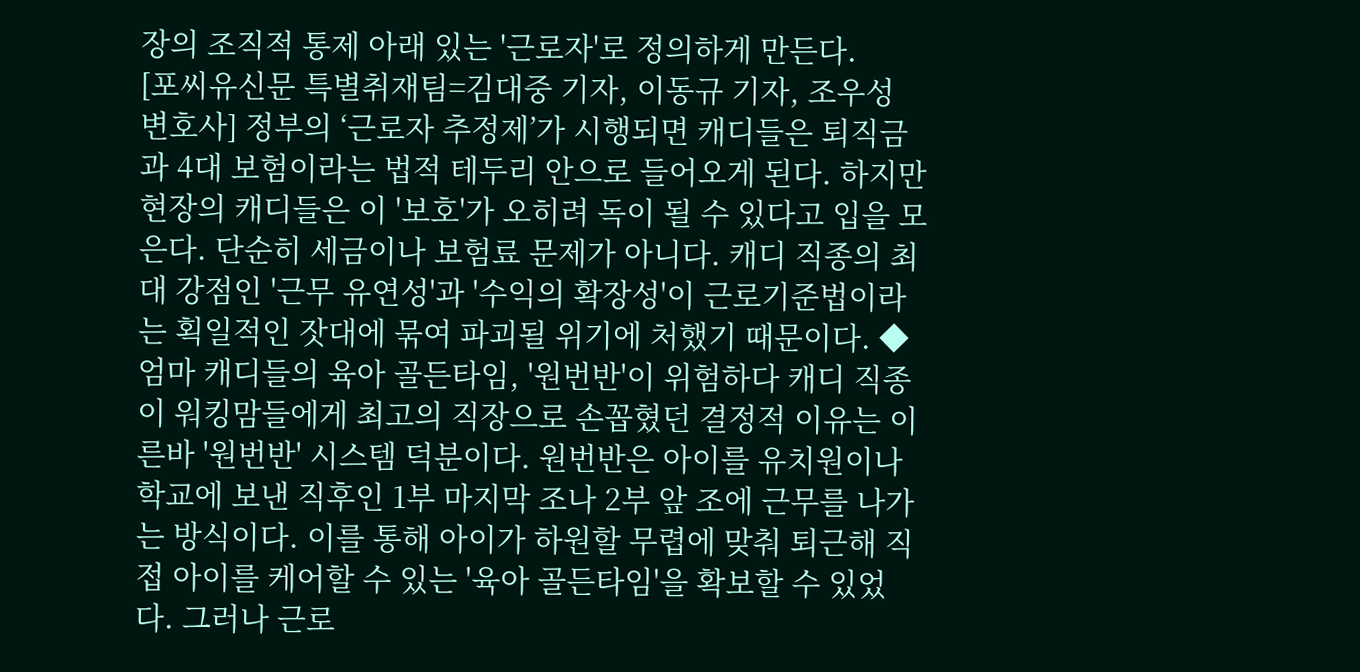장의 조직적 통제 아래 있는 '근로자'로 정의하게 만든다.
[포씨유신문 특별취재팀=김대중 기자, 이동규 기자, 조우성 변호사] 정부의 ‘근로자 추정제’가 시행되면 캐디들은 퇴직금과 4대 보험이라는 법적 테두리 안으로 들어오게 된다. 하지만 현장의 캐디들은 이 '보호'가 오히려 독이 될 수 있다고 입을 모은다. 단순히 세금이나 보험료 문제가 아니다. 캐디 직종의 최대 강점인 '근무 유연성'과 '수익의 확장성'이 근로기준법이라는 획일적인 잣대에 묶여 파괴될 위기에 처했기 때문이다. ◆ 엄마 캐디들의 육아 골든타임, '원번반'이 위험하다 캐디 직종이 워킹맘들에게 최고의 직장으로 손꼽혔던 결정적 이유는 이른바 '원번반' 시스템 덕분이다. 원번반은 아이를 유치원이나 학교에 보낸 직후인 1부 마지막 조나 2부 앞 조에 근무를 나가는 방식이다. 이를 통해 아이가 하원할 무렵에 맞춰 퇴근해 직접 아이를 케어할 수 있는 '육아 골든타임'을 확보할 수 있었다. 그러나 근로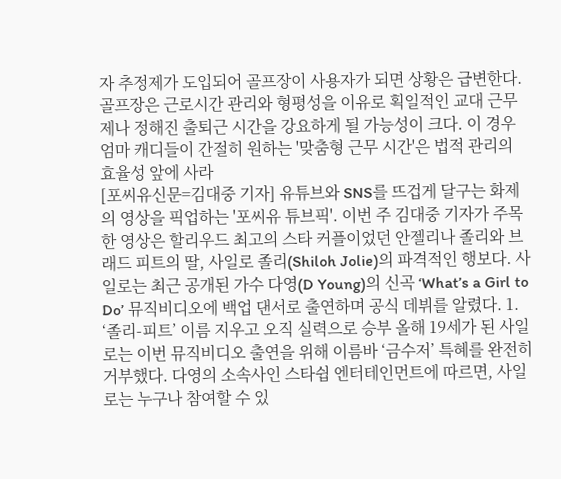자 추정제가 도입되어 골프장이 사용자가 되면 상황은 급변한다. 골프장은 근로시간 관리와 형평성을 이유로 획일적인 교대 근무제나 정해진 출퇴근 시간을 강요하게 될 가능성이 크다. 이 경우 엄마 캐디들이 간절히 원하는 '맞춤형 근무 시간'은 법적 관리의 효율성 앞에 사라
[포씨유신문=김대중 기자] 유튜브와 SNS를 뜨겁게 달구는 화제의 영상을 픽업하는 '포씨유 튜브픽'. 이번 주 김대중 기자가 주목한 영상은 할리우드 최고의 스타 커플이었던 안젤리나 졸리와 브래드 피트의 딸, 사일로 졸리(Shiloh Jolie)의 파격적인 행보다. 사일로는 최근 공개된 가수 다영(D Young)의 신곡 ‘What’s a Girl to Do’ 뮤직비디오에 백업 댄서로 출연하며 공식 데뷔를 알렸다. 1. ‘졸리-피트’ 이름 지우고 오직 실력으로 승부 올해 19세가 된 사일로는 이번 뮤직비디오 출연을 위해 이름바 ‘금수저’ 특혜를 완전히 거부했다. 다영의 소속사인 스타쉽 엔터테인먼트에 따르면, 사일로는 누구나 참여할 수 있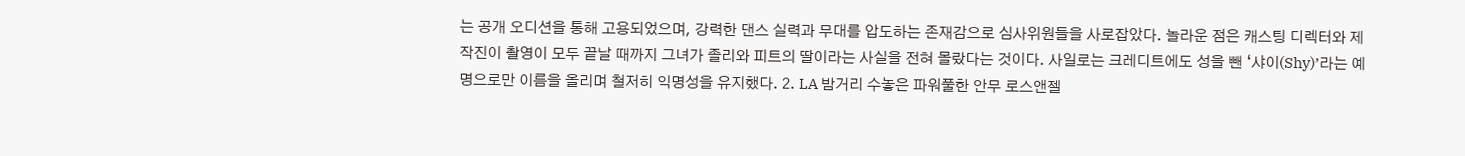는 공개 오디션을 통해 고용되었으며, 강력한 댄스 실력과 무대를 압도하는 존재감으로 심사위원들을 사로잡았다. 놀라운 점은 캐스팅 디렉터와 제작진이 촬영이 모두 끝날 때까지 그녀가 졸리와 피트의 딸이라는 사실을 전혀 몰랐다는 것이다. 사일로는 크레디트에도 성을 뺀 ‘샤이(Shy)’라는 예명으로만 이름을 올리며 철저히 익명성을 유지했다. 2. LA 밤거리 수놓은 파워풀한 안무 로스앤젤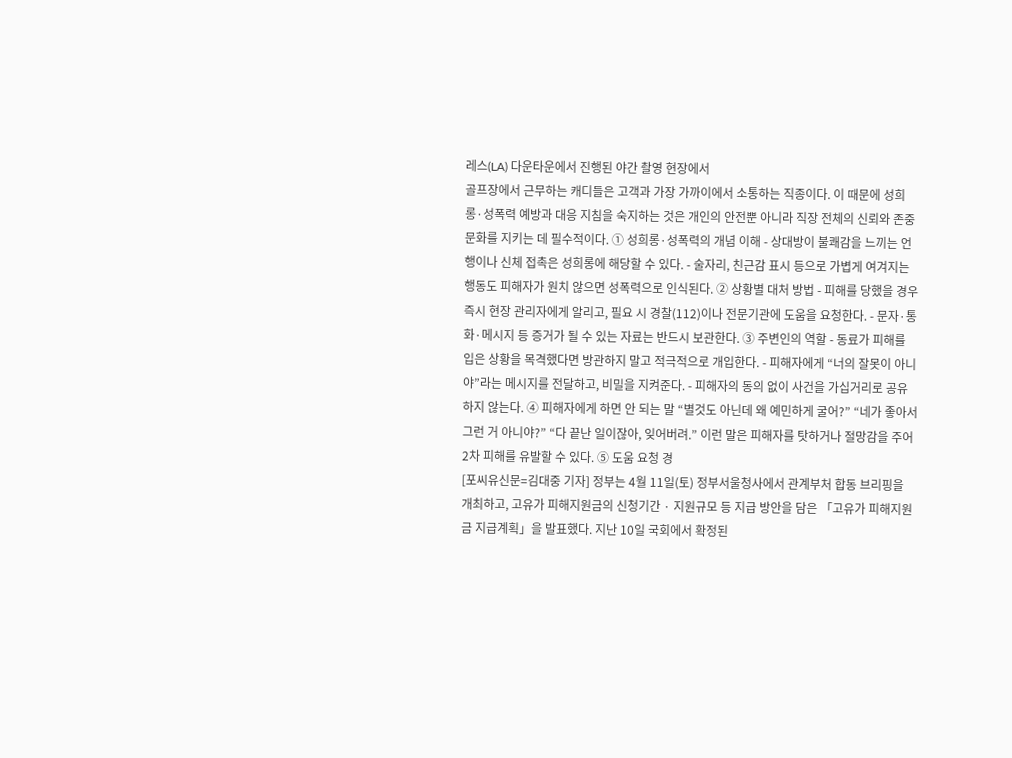레스(LA) 다운타운에서 진행된 야간 촬영 현장에서
골프장에서 근무하는 캐디들은 고객과 가장 가까이에서 소통하는 직종이다. 이 때문에 성희롱·성폭력 예방과 대응 지침을 숙지하는 것은 개인의 안전뿐 아니라 직장 전체의 신뢰와 존중 문화를 지키는 데 필수적이다. ① 성희롱·성폭력의 개념 이해 - 상대방이 불쾌감을 느끼는 언행이나 신체 접촉은 성희롱에 해당할 수 있다. - 술자리, 친근감 표시 등으로 가볍게 여겨지는 행동도 피해자가 원치 않으면 성폭력으로 인식된다. ② 상황별 대처 방법 - 피해를 당했을 경우 즉시 현장 관리자에게 알리고, 필요 시 경찰(112)이나 전문기관에 도움을 요청한다. - 문자·통화·메시지 등 증거가 될 수 있는 자료는 반드시 보관한다. ③ 주변인의 역할 - 동료가 피해를 입은 상황을 목격했다면 방관하지 말고 적극적으로 개입한다. - 피해자에게 “너의 잘못이 아니야”라는 메시지를 전달하고, 비밀을 지켜준다. - 피해자의 동의 없이 사건을 가십거리로 공유하지 않는다. ④ 피해자에게 하면 안 되는 말 “별것도 아닌데 왜 예민하게 굴어?” “네가 좋아서 그런 거 아니야?” “다 끝난 일이잖아, 잊어버려.” 이런 말은 피해자를 탓하거나 절망감을 주어 2차 피해를 유발할 수 있다. ⑤ 도움 요청 경
[포씨유신문=김대중 기자] 정부는 4월 11일(토) 정부서울청사에서 관계부처 합동 브리핑을 개최하고, 고유가 피해지원금의 신청기간 · 지원규모 등 지급 방안을 담은 「고유가 피해지원금 지급계획」을 발표했다. 지난 10일 국회에서 확정된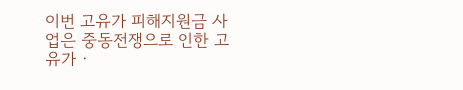이번 고유가 피해지원금 사업은 중동전쟁으로 인한 고유가 ·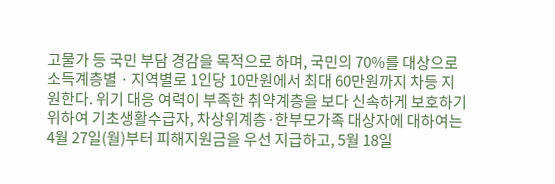고물가 등 국민 부담 경감을 목적으로 하며, 국민의 70%를 대상으로 소득계층별 · 지역별로 1인당 10만원에서 최대 60만원까지 차등 지원한다. 위기 대응 여력이 부족한 취약계층을 보다 신속하게 보호하기 위하여 기초생활수급자, 차상위계층·한부모가족 대상자에 대하여는 4월 27일(월)부터 피해지원금을 우선 지급하고, 5월 18일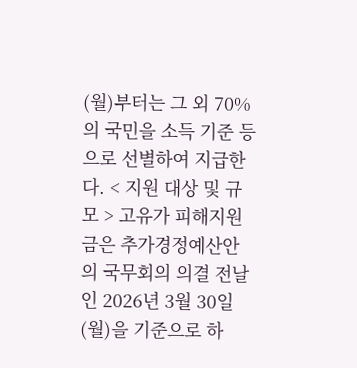(월)부터는 그 외 70%의 국민을 소득 기준 등으로 선별하여 지급한다. < 지원 대상 및 규모 > 고유가 피해지원금은 추가경정예산안의 국무회의 의결 전날인 2026년 3월 30일(월)을 기준으로 하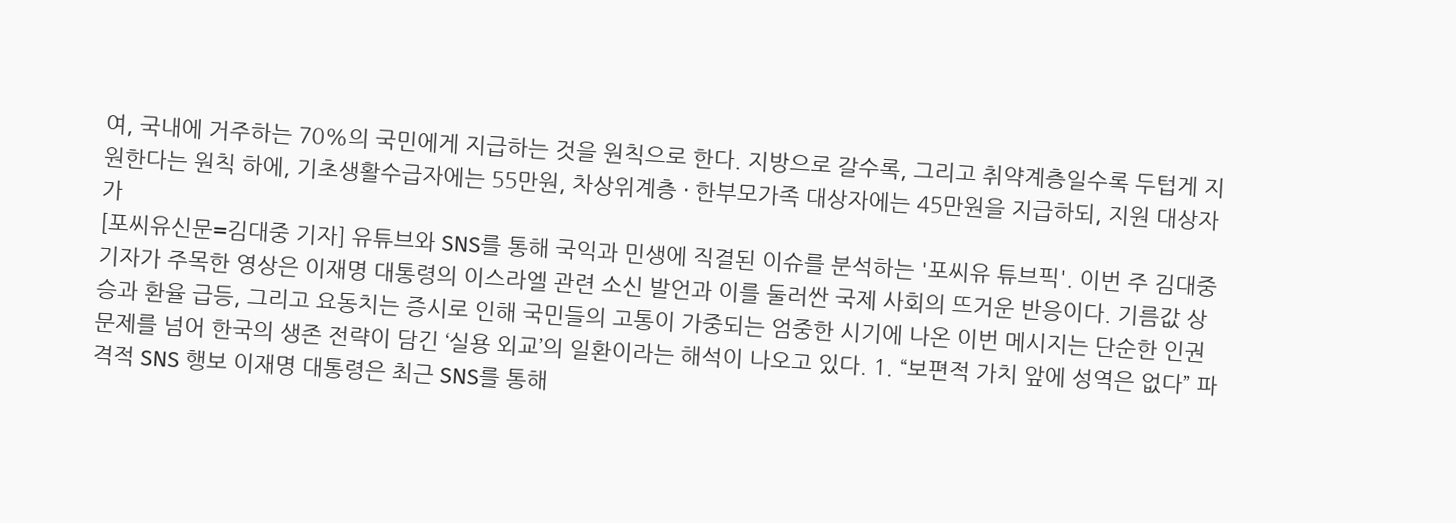여, 국내에 거주하는 70%의 국민에게 지급하는 것을 원칙으로 한다. 지방으로 갈수록, 그리고 취약계층일수록 두텁게 지원한다는 원칙 하에, 기초생활수급자에는 55만원, 차상위계층 · 한부모가족 대상자에는 45만원을 지급하되, 지원 대상자가
[포씨유신문=김대중 기자] 유튜브와 SNS를 통해 국익과 민생에 직결된 이슈를 분석하는 '포씨유 튜브픽'. 이번 주 김대중 기자가 주목한 영상은 이재명 대통령의 이스라엘 관련 소신 발언과 이를 둘러싼 국제 사회의 뜨거운 반응이다. 기름값 상승과 환율 급등, 그리고 요동치는 증시로 인해 국민들의 고통이 가중되는 엄중한 시기에 나온 이번 메시지는 단순한 인권 문제를 넘어 한국의 생존 전략이 담긴 ‘실용 외교’의 일환이라는 해석이 나오고 있다. 1. “보편적 가치 앞에 성역은 없다” 파격적 SNS 행보 이재명 대통령은 최근 SNS를 통해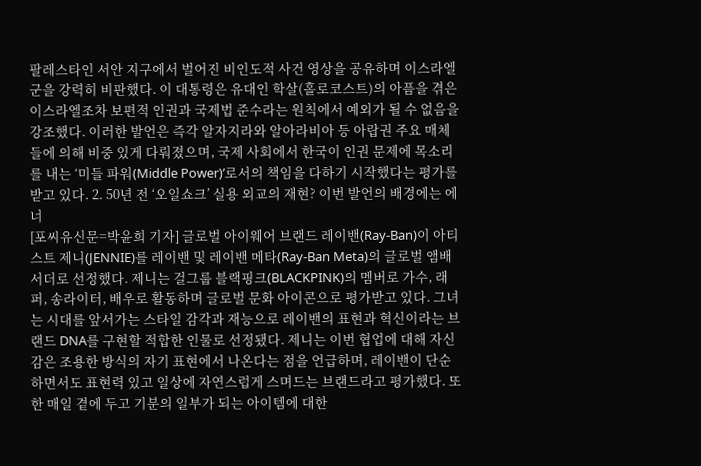팔레스타인 서안 지구에서 벌어진 비인도적 사건 영상을 공유하며 이스라엘군을 강력히 비판했다. 이 대통령은 유대인 학살(홀로코스트)의 아픔을 겪은 이스라엘조차 보편적 인권과 국제법 준수라는 원칙에서 예외가 될 수 없음을 강조했다. 이러한 발언은 즉각 알자지라와 알아라비아 등 아랍권 주요 매체들에 의해 비중 있게 다뤄졌으며, 국제 사회에서 한국이 인권 문제에 목소리를 내는 ‘미들 파워(Middle Power)’로서의 책임을 다하기 시작했다는 평가를 받고 있다. 2. 50년 전 ‘오일쇼크’ 실용 외교의 재현? 이번 발언의 배경에는 에너
[포씨유신문=박윤희 기자] 글로벌 아이웨어 브랜드 레이밴(Ray-Ban)이 아티스트 제니(JENNIE)를 레이밴 및 레이밴 메타(Ray-Ban Meta)의 글로벌 앰배서더로 선정했다. 제니는 걸그룹 블랙핑크(BLACKPINK)의 멤버로 가수, 래퍼, 송라이터, 배우로 활동하며 글로벌 문화 아이콘으로 평가받고 있다. 그녀는 시대를 앞서가는 스타일 감각과 재능으로 레이밴의 표현과 혁신이라는 브랜드 DNA를 구현할 적합한 인물로 선정됐다. 제니는 이번 협업에 대해 자신감은 조용한 방식의 자기 표현에서 나온다는 점을 언급하며, 레이밴이 단순하면서도 표현력 있고 일상에 자연스럽게 스며드는 브랜드라고 평가했다. 또한 매일 곁에 두고 기분의 일부가 되는 아이템에 대한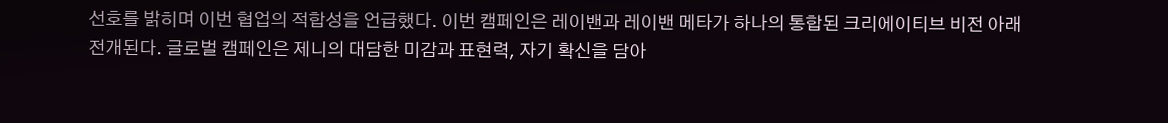선호를 밝히며 이번 협업의 적합성을 언급했다. 이번 캠페인은 레이밴과 레이밴 메타가 하나의 통합된 크리에이티브 비전 아래 전개된다. 글로벌 캠페인은 제니의 대담한 미감과 표현력, 자기 확신을 담아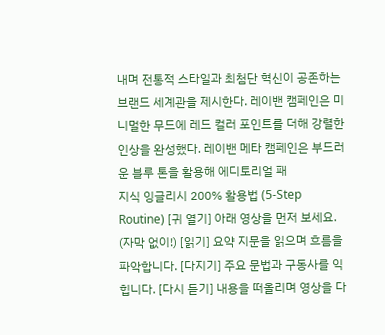내며 전통적 스타일과 최첨단 혁신이 공존하는 브랜드 세계관을 제시한다. 레이밴 캠페인은 미니멀한 무드에 레드 컬러 포인트를 더해 강렬한 인상을 완성했다. 레이밴 메타 캠페인은 부드러운 블루 톤을 활용해 에디토리얼 패
지식 잉글리시 200% 활용법 (5-Step Routine) [귀 열기] 아래 영상을 먼저 보세요. (자막 없이!) [읽기] 요약 지문을 읽으며 흐름을 파악합니다. [다지기] 주요 문법과 구동사를 익힙니다. [다시 듣기] 내용을 떠올리며 영상을 다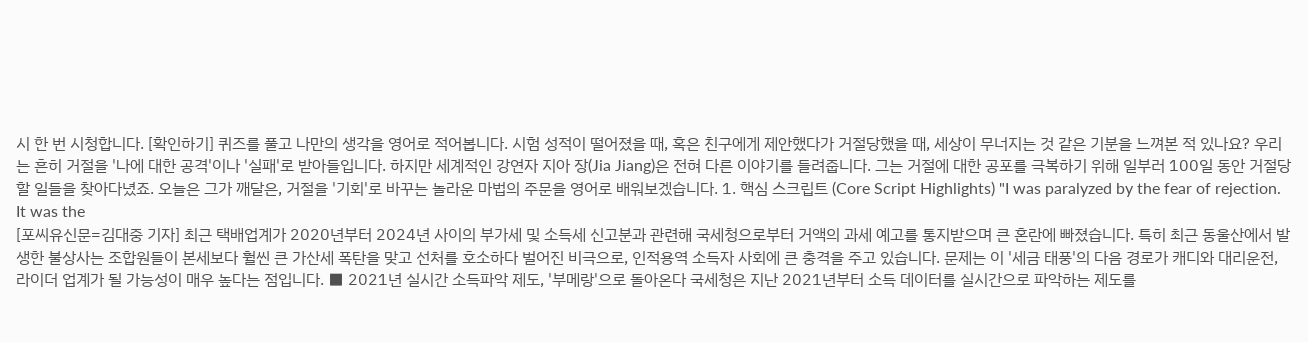시 한 번 시청합니다. [확인하기] 퀴즈를 풀고 나만의 생각을 영어로 적어봅니다. 시험 성적이 떨어졌을 때, 혹은 친구에게 제안했다가 거절당했을 때, 세상이 무너지는 것 같은 기분을 느껴본 적 있나요? 우리는 흔히 거절을 '나에 대한 공격'이나 '실패'로 받아들입니다. 하지만 세계적인 강연자 지아 장(Jia Jiang)은 전혀 다른 이야기를 들려줍니다. 그는 거절에 대한 공포를 극복하기 위해 일부러 100일 동안 거절당할 일들을 찾아다녔죠. 오늘은 그가 깨달은, 거절을 '기회'로 바꾸는 놀라운 마법의 주문을 영어로 배워보겠습니다. 1. 핵심 스크립트 (Core Script Highlights) "I was paralyzed by the fear of rejection. It was the
[포씨유신문=김대중 기자] 최근 택배업계가 2020년부터 2024년 사이의 부가세 및 소득세 신고분과 관련해 국세청으로부터 거액의 과세 예고를 통지받으며 큰 혼란에 빠졌습니다. 특히 최근 동울산에서 발생한 불상사는 조합원들이 본세보다 훨씬 큰 가산세 폭탄을 맞고 선처를 호소하다 벌어진 비극으로, 인적용역 소득자 사회에 큰 충격을 주고 있습니다. 문제는 이 '세금 태풍'의 다음 경로가 캐디와 대리운전, 라이더 업계가 될 가능성이 매우 높다는 점입니다. ■ 2021년 실시간 소득파악 제도, '부메랑'으로 돌아온다 국세청은 지난 2021년부터 소득 데이터를 실시간으로 파악하는 제도를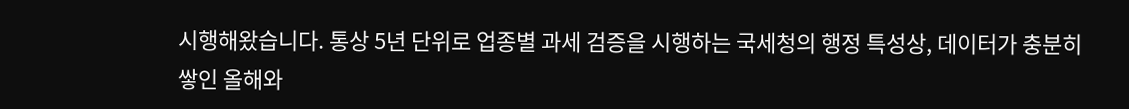시행해왔습니다. 통상 5년 단위로 업종별 과세 검증을 시행하는 국세청의 행정 특성상, 데이터가 충분히 쌓인 올해와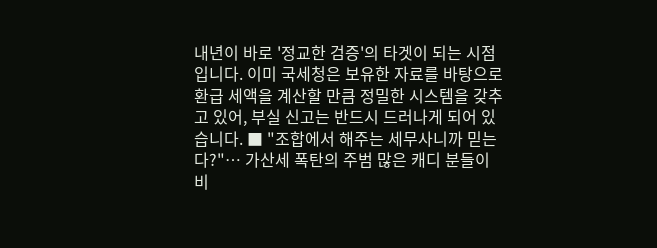내년이 바로 '정교한 검증'의 타겟이 되는 시점입니다. 이미 국세청은 보유한 자료를 바탕으로 환급 세액을 계산할 만큼 정밀한 시스템을 갖추고 있어, 부실 신고는 반드시 드러나게 되어 있습니다. ■ "조합에서 해주는 세무사니까 믿는다?"… 가산세 폭탄의 주범 많은 캐디 분들이 비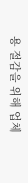용 절감을 위해 업체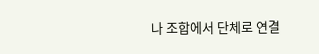나 조합에서 단체로 연결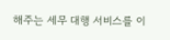해주는 세무 대행 서비스를 이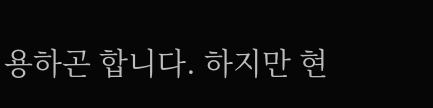용하곤 합니다. 하지만 현